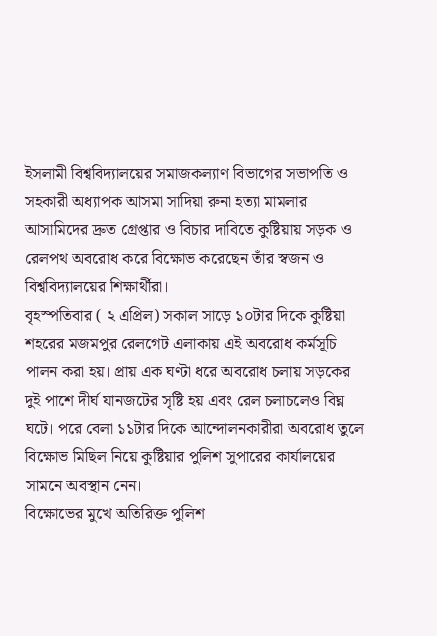ইসলামী বিশ্ববিদ্যালয়ের সমাজকল্যাণ বিভাগের সভাপতি ও সহকারী অধ্যাপক আসমা সাদিয়া রুনা হত্যা মামলার আসামিদের দ্রুত গ্রেপ্তার ও বিচার দাবিতে কুষ্টিয়ায় সড়ক ও রেলপথ অবরোধ করে বিক্ষোভ করেছেন তাঁর স্বজন ও বিশ্ববিদ্যালয়ের শিক্ষার্থীরা।
বৃহস্পতিবার ( ২ এপ্রিল) সকাল সাড়ে ১০টার দিকে কুষ্টিয়া শহরের মজমপুর রেলগেট এলাকায় এই অবরোধ কর্মসূচি পালন করা হয়। প্রায় এক ঘণ্টা ধরে অবরোধ চলায় সড়কের দুই পাশে দীর্ঘ যানজটের সৃষ্টি হয় এবং রেল চলাচলেও বিঘ্ন ঘটে। পরে বেলা ১১টার দিকে আন্দোলনকারীরা অবরোধ তুলে বিক্ষোভ মিছিল নিয়ে কুষ্টিয়ার পুলিশ সুপারের কার্যালয়ের সামনে অবস্থান নেন।
বিক্ষোভের মুখে অতিরিক্ত পুলিশ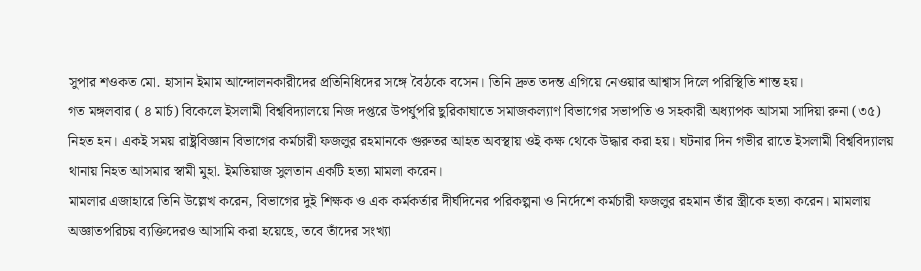সুপার শওকত মো. হাসান ইমাম আন্দোলনকারীদের প্রতিনিধিদের সঙ্গে বৈঠকে বসেন। তিনি দ্রুত তদন্ত এগিয়ে নেওয়ার আশ্বাস দিলে পরিস্থিতি শান্ত হয়।
গত মঙ্গলবার ( ৪ মার্চ) বিকেলে ইসলামী বিশ্ববিদ্যালয়ে নিজ দপ্তরে উপর্যুপরি ছুরিকাঘাতে সমাজকল্যাণ বিভাগের সভাপতি ও সহকারী অধ্যাপক আসমা সাদিয়া রুনা (৩৫) নিহত হন। একই সময় রাষ্ট্রবিজ্ঞান বিভাগের কর্মচারী ফজলুর রহমানকে গুরুতর আহত অবস্থায় ওই কক্ষ থেকে উদ্ধার করা হয়। ঘটনার দিন গভীর রাতে ইসলামী বিশ্ববিদ্যালয় থানায় নিহত আসমার স্বামী মুহা. ইমতিয়াজ সুলতান একটি হত্যা মামলা করেন।
মামলার এজাহারে তিনি উল্লেখ করেন, বিভাগের দুই শিক্ষক ও এক কর্মকর্তার দীর্ঘদিনের পরিকল্পনা ও নির্দেশে কর্মচারী ফজলুর রহমান তাঁর স্ত্রীকে হত্যা করেন। মামলায় অজ্ঞাতপরিচয় ব্যক্তিদেরও আসামি করা হয়েছে, তবে তাঁদের সংখ্যা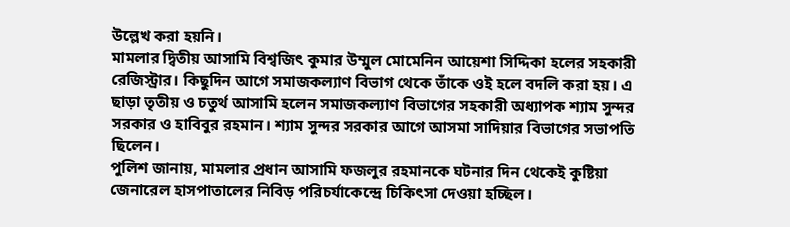উল্লেখ করা হয়নি।
মামলার দ্বিতীয় আসামি বিশ্বজিৎ কুমার উম্মুল মোমেনিন আয়েশা সিদ্দিকা হলের সহকারী রেজিস্ট্রার। কিছুদিন আগে সমাজকল্যাণ বিভাগ থেকে তাঁকে ওই হলে বদলি করা হয়। এ ছাড়া তৃতীয় ও চতুর্থ আসামি হলেন সমাজকল্যাণ বিভাগের সহকারী অধ্যাপক শ্যাম সুন্দর সরকার ও হাবিবুর রহমান। শ্যাম সুন্দর সরকার আগে আসমা সাদিয়ার বিভাগের সভাপতি ছিলেন।
পুলিশ জানায়, মামলার প্রধান আসামি ফজলুর রহমানকে ঘটনার দিন থেকেই কুষ্টিয়া জেনারেল হাসপাতালের নিবিড় পরিচর্যাকেন্দ্রে চিকিৎসা দেওয়া হচ্ছিল।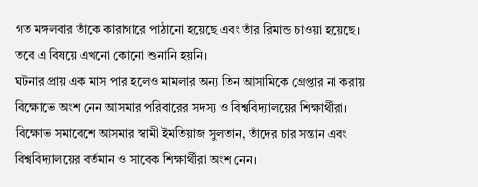গত মঙ্গলবার তাঁকে কারাগারে পাঠানো হয়েছে এবং তাঁর রিমান্ড চাওয়া হয়েছে। তবে এ বিষয়ে এখনো কোনো শুনানি হয়নি।
ঘটনার প্রায় এক মাস পার হলেও মামলার অন্য তিন আসামিকে গ্রেপ্তার না করায় বিক্ষোভে অংশ নেন আসমার পরিবারের সদস্য ও বিশ্ববিদ্যালয়ের শিক্ষার্থীরা। বিক্ষোভ সমাবেশে আসমার স্বামী ইমতিয়াজ সুলতান, তাঁদের চার সন্তান এবং বিশ্ববিদ্যালয়ের বর্তমান ও সাবেক শিক্ষার্থীরা অংশ নেন।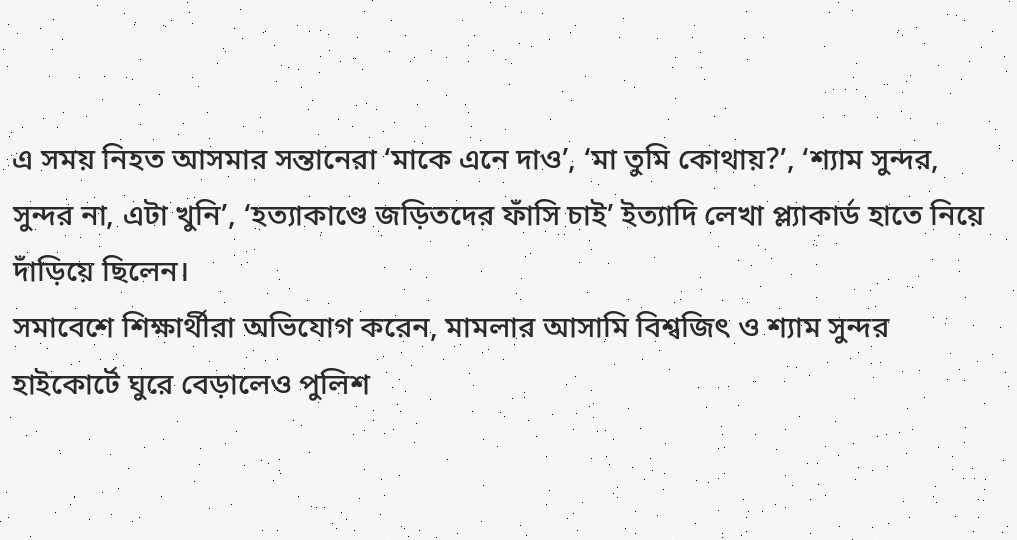এ সময় নিহত আসমার সন্তানেরা ‘মাকে এনে দাও’, ‘মা তুমি কোথায়?’, ‘শ্যাম সুন্দর, সুন্দর না, এটা খুনি’, ‘হত্যাকাণ্ডে জড়িতদের ফাঁসি চাই’ ইত্যাদি লেখা প্ল্যাকার্ড হাতে নিয়ে দাঁড়িয়ে ছিলেন।
সমাবেশে শিক্ষার্থীরা অভিযোগ করেন, মামলার আসামি বিশ্বজিৎ ও শ্যাম সুন্দর হাইকোর্টে ঘুরে বেড়ালেও পুলিশ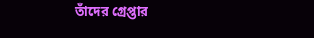তাঁদের গ্রেপ্তার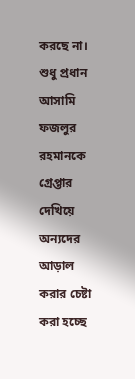করছে না। শুধু প্রধান আসামি ফজলুর রহমানকে গ্রেপ্তার দেখিয়ে অন্যদের আড়াল করার চেষ্টা করা হচ্ছে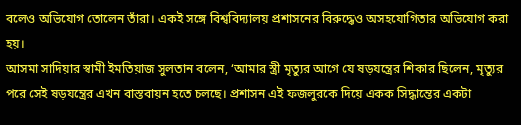বলেও অভিযোগ তোলেন তাঁরা। একই সঙ্গে বিশ্ববিদ্যালয় প্রশাসনের বিরুদ্ধেও অসহযোগিতার অভিযোগ করা হয়।
আসমা সাদিয়ার স্বামী ইমতিয়াজ সুলতান বলেন, ‘আমার স্ত্রী মৃত্যুর আগে যে ষড়যন্ত্রের শিকার ছিলেন, মৃত্যুর পরে সেই ষড়যন্ত্রের এখন বাস্তবায়ন হতে চলছে। প্রশাসন এই ফজলুরকে দিয়ে একক সিদ্ধান্তের একটা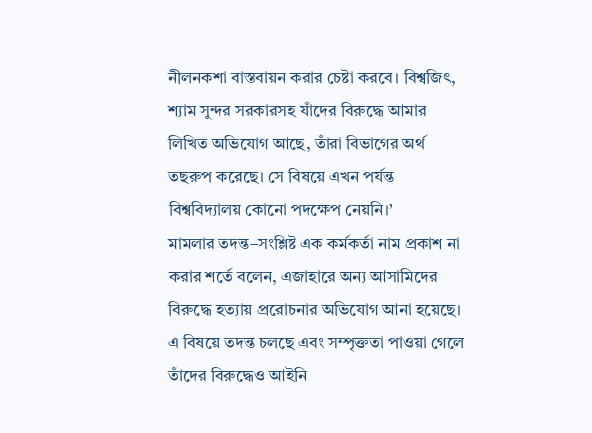নীলনকশা বাস্তবায়ন করার চেষ্টা করবে। বিশ্বজিৎ, শ্যাম সুন্দর সরকারসহ যাঁদের বিরুদ্ধে আমার লিখিত অভিযোগ আছে, তাঁরা বিভাগের অর্থ তছরুপ করেছে। সে বিষয়ে এখন পর্যন্ত বিশ্ববিদ্যালয় কোনো পদক্ষেপ নেয়নি।’
মামলার তদন্ত–সংশ্লিষ্ট এক কর্মকর্তা নাম প্রকাশ না করার শর্তে বলেন, এজাহারে অন্য আসামিদের বিরুদ্ধে হত্যায় প্ররোচনার অভিযোগ আনা হয়েছে। এ বিষয়ে তদন্ত চলছে এবং সম্পৃক্ততা পাওয়া গেলে তাঁদের বিরুদ্ধেও আইনি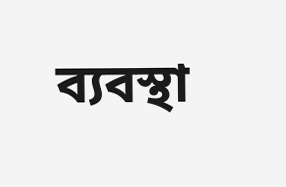ব্যবস্থা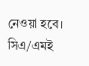নেওয়া হবে।
সিএ/এমই